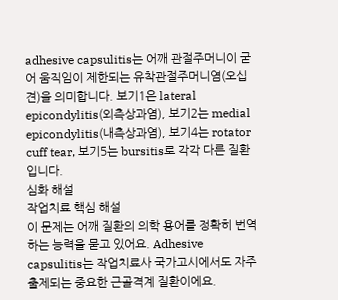adhesive capsulitis는 어깨 관절주머니이 굳어 움직임이 제한되는 유착관절주머니염(오십견)을 의미합니다. 보기1은 lateral epicondylitis(외측상과염), 보기2는 medial epicondylitis(내측상과염), 보기4는 rotator cuff tear, 보기5는 bursitis로 각각 다른 질환입니다.
심화 해설
작업치료 핵심 해설
이 문제는 어깨 질환의 의학 용어를 정확히 번역하는 능력을 묻고 있어요. Adhesive capsulitis는 작업치료사 국가고시에서도 자주 출제되는 중요한 근골격계 질환이에요.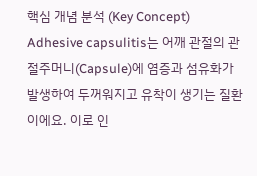핵심 개념 분석 (Key Concept)
Adhesive capsulitis는 어깨 관절의 관절주머니(Capsule)에 염증과 섬유화가 발생하여 두꺼워지고 유착이 생기는 질환이에요. 이로 인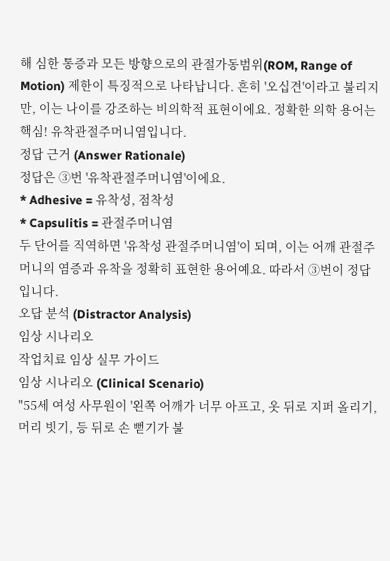해 심한 통증과 모든 방향으로의 관절가동범위(ROM, Range of Motion) 제한이 특징적으로 나타납니다. 흔히 '오십견'이라고 불리지만, 이는 나이를 강조하는 비의학적 표현이에요. 정확한 의학 용어는 핵심! 유착관절주머니염입니다.
정답 근거 (Answer Rationale)
정답은 ③번 '유착관절주머니염'이에요.
* Adhesive = 유착성, 점착성
* Capsulitis = 관절주머니염
두 단어를 직역하면 '유착성 관절주머니염'이 되며, 이는 어깨 관절주머니의 염증과 유착을 정확히 표현한 용어예요. 따라서 ③번이 정답입니다.
오답 분석 (Distractor Analysis)
임상 시나리오
작업치료 임상 실무 가이드
임상 시나리오 (Clinical Scenario)
"55세 여성 사무원이 '왼쪽 어깨가 너무 아프고, 옷 뒤로 지퍼 올리기, 머리 빗기, 등 뒤로 손 뻗기가 불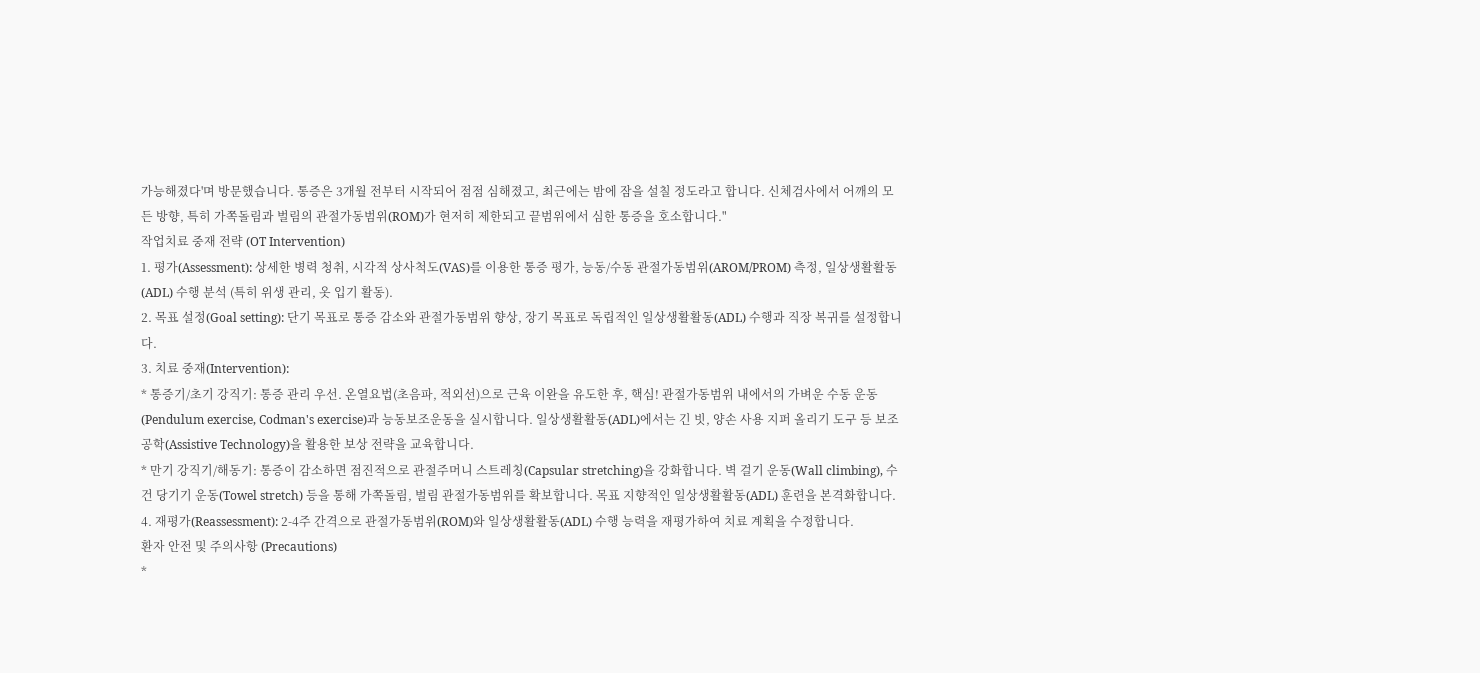가능해졌다'며 방문했습니다. 통증은 3개월 전부터 시작되어 점점 심해졌고, 최근에는 밤에 잠을 설칠 정도라고 합니다. 신체검사에서 어깨의 모든 방향, 특히 가쪽돌림과 벌림의 관절가동범위(ROM)가 현저히 제한되고 끝범위에서 심한 통증을 호소합니다."
작업치료 중재 전략 (OT Intervention)
1. 평가(Assessment): 상세한 병력 청취, 시각적 상사척도(VAS)를 이용한 통증 평가, 능동/수동 관절가동범위(AROM/PROM) 측정, 일상생활활동(ADL) 수행 분석 (특히 위생 관리, 옷 입기 활동).
2. 목표 설정(Goal setting): 단기 목표로 통증 감소와 관절가동범위 향상, 장기 목표로 독립적인 일상생활활동(ADL) 수행과 직장 복귀를 설정합니다.
3. 치료 중재(Intervention):
* 통증기/초기 강직기: 통증 관리 우선. 온열요법(초음파, 적외선)으로 근육 이완을 유도한 후, 핵심! 관절가동범위 내에서의 가벼운 수동 운동(Pendulum exercise, Codman's exercise)과 능동보조운동을 실시합니다. 일상생활활동(ADL)에서는 긴 빗, 양손 사용 지퍼 올리기 도구 등 보조공학(Assistive Technology)을 활용한 보상 전략을 교육합니다.
* 만기 강직기/해동기: 통증이 감소하면 점진적으로 관절주머니 스트레칭(Capsular stretching)을 강화합니다. 벽 걸기 운동(Wall climbing), 수건 당기기 운동(Towel stretch) 등을 통해 가쪽돌림, 벌림 관절가동범위를 확보합니다. 목표 지향적인 일상생활활동(ADL) 훈련을 본격화합니다.
4. 재평가(Reassessment): 2-4주 간격으로 관절가동범위(ROM)와 일상생활활동(ADL) 수행 능력을 재평가하여 치료 계획을 수정합니다.
환자 안전 및 주의사항 (Precautions)
*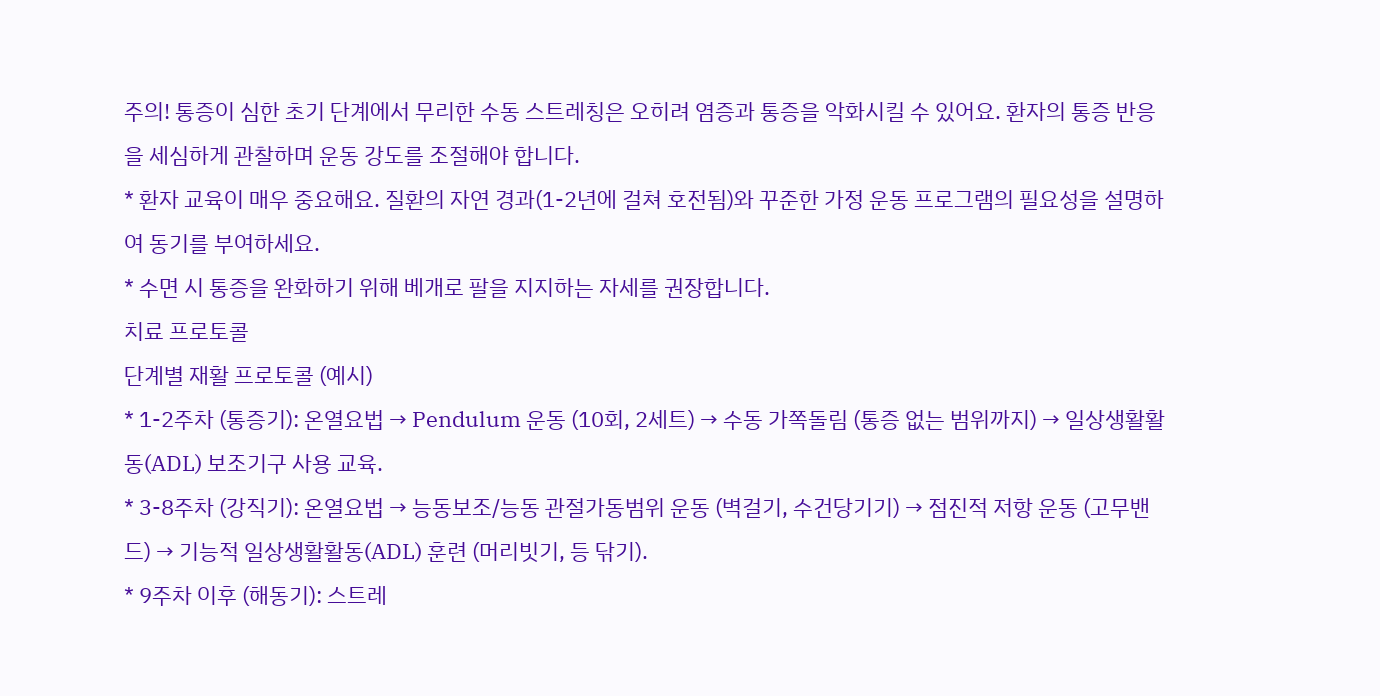주의! 통증이 심한 초기 단계에서 무리한 수동 스트레칭은 오히려 염증과 통증을 악화시킬 수 있어요. 환자의 통증 반응을 세심하게 관찰하며 운동 강도를 조절해야 합니다.
* 환자 교육이 매우 중요해요. 질환의 자연 경과(1-2년에 걸쳐 호전됨)와 꾸준한 가정 운동 프로그램의 필요성을 설명하여 동기를 부여하세요.
* 수면 시 통증을 완화하기 위해 베개로 팔을 지지하는 자세를 권장합니다.
치료 프로토콜
단계별 재활 프로토콜 (예시)
* 1-2주차 (통증기): 온열요법 → Pendulum 운동 (10회, 2세트) → 수동 가쪽돌림 (통증 없는 범위까지) → 일상생활활동(ADL) 보조기구 사용 교육.
* 3-8주차 (강직기): 온열요법 → 능동보조/능동 관절가동범위 운동 (벽걸기, 수건당기기) → 점진적 저항 운동 (고무밴드) → 기능적 일상생활활동(ADL) 훈련 (머리빗기, 등 닦기).
* 9주차 이후 (해동기): 스트레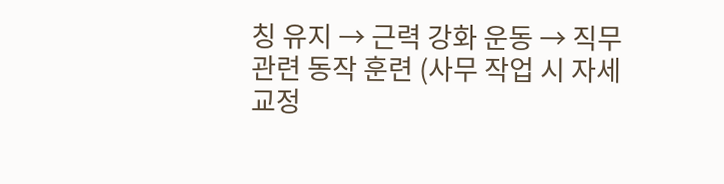칭 유지 → 근력 강화 운동 → 직무 관련 동작 훈련 (사무 작업 시 자세 교정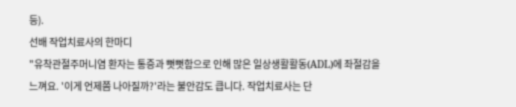등).
선배 작업치료사의 한마디
"유착관절주머니염 환자는 통증과 뻣뻣함으로 인해 많은 일상생활활동(ADL)에 좌절감을 느껴요. '이게 언제쯤 나아질까?'라는 불안감도 큽니다. 작업치료사는 단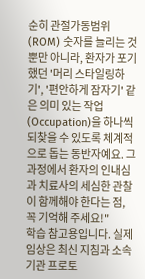순히 관절가동범위(ROM) 숫자를 늘리는 것뿐만 아니라, 환자가 포기했던 '머리 스타일링하기', '편안하게 잠자기' 같은 의미 있는 작업(Occupation)을 하나씩 되찾을 수 있도록 체계적으로 돕는 동반자예요. 그 과정에서 환자의 인내심과 치료사의 세심한 관찰이 함께해야 한다는 점, 꼭 기억해 주세요!"
학습 참고용입니다. 실제 임상은 최신 지침과 소속 기관 프로토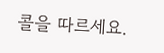콜을 따르세요.